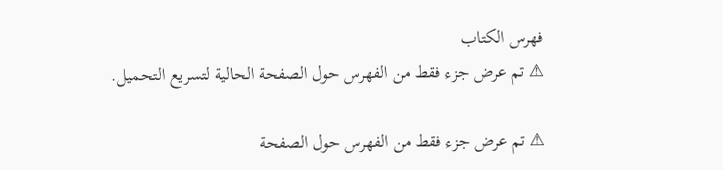فهرس الكتاب
⚠ تم عرض جزء فقط من الفهرس حول الصفحة الحالية لتسريع التحميل.

⚠ تم عرض جزء فقط من الفهرس حول الصفحة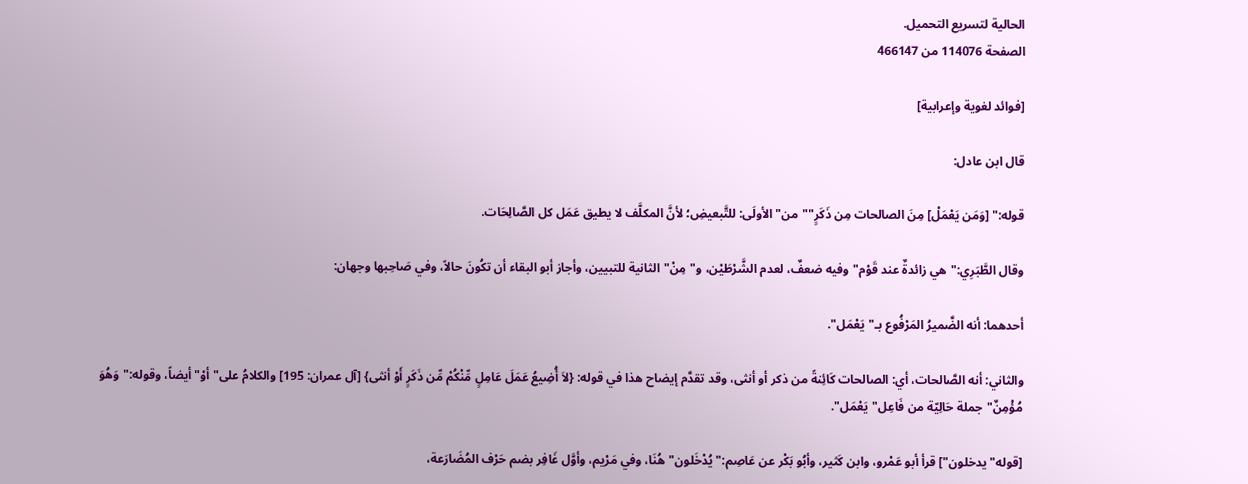الحالية لتسريع التحميل.
الصفحة 114076 من 466147

[فوائد لغوية وإعرابية]

قال ابن عادل:

قوله:" [وَمَن يَعْمَلْ] مِنَ الصالحات مِن ذَكَرٍ""من"الأولَى: للتَّبعيضِ؛ لأنَّ المكلَّف لا يطيق عَمَل كل الصَّالِحَات.

وقال الطَّبَرِي:"هي زائدةٌ عند قَوْم"وفيه ضعفٌ، لعدم الشَّرْطَيْن، و"مِنْ"الثانية للتبيين، وأجاز أبو البقاء أن تكُونَ حالاً، وفي صَاحِبها وجهان:

أحدهما: أنه الضَّميرُ المَرْفُوع بـ"يَعْمَل".

والثاني: أنه الصَّالحات، أي: الصالحات كَائِنةً من ذكر أو أنثى، وقد تقدَّم إيضاح هذا في قوله: {لاَ أُضِيعُ عَمَلَ عَامِلٍ مِّنْكُمْ مِّن ذَكَرٍ أَوْ أنثى} [آل عمران: 195] والكلامُ على"أوْ"أيضاً، وقوله:"وَهُوَ مُؤْمِنٌ"جملة حَالِيّة من فَاعِل"يَعْمَل".

[قوله"يدخلون"] قرأ أبو عَمْرو، وابن كَثير، وأبُو بَكْر عن عَاصِم:"يُدْخَلون"هُنَا، وفي مَرْيم، وأوَّل غَافِر بضم حَرْف المُضَارَعة،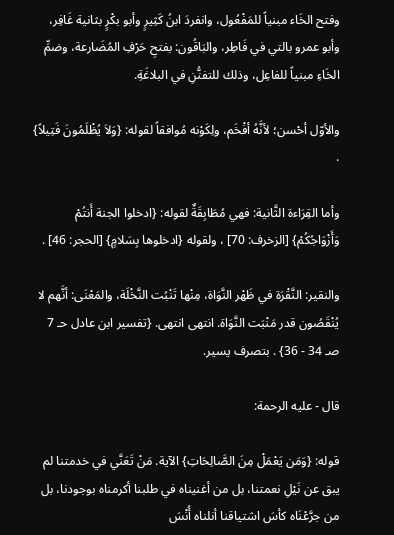وفتح الخَاء مبنياً للمَفْعُول، وانفردَ ابنُ كَثِيرٍ وأبو بكْرٍ بثانية غَافِر، وأبو عمرو بالتي في فَاطِر، والبَاقُون: بفتحِ حَرْفِ المُضَارعة، وضمِّ الخَاءِ مبنياً للفاعِل، وذلك للتفنُّنِ في البلاغَةِ.

والأوّل أحْسن؛ لأنَّهُ أفْخَم، ولِكَوْنه مُوافقاً لقوله: {وَلاَ يُظْلَمُونَ فَتِيلاً} .

وأما القِرَاءة الثَّانية: فهي مُطَابِقَةٌ لقوله: {ادخلوا الجنة أَنتُمْ وَأَزْوَاجُكُمْ} [الزخرف: 70] ، ولقوله {ادخلوها بِسَلامٍ} [الحجر: 46] .

والنقير: النَّقْرَة في ظَهْر النَّوَاة، مِنْها تَنْبُت النَّخْلَة، والمَعْنَى: أنَّهم لا يُنْقَصُون قدر مَنْبَت النَّوَاة. انتهى انتهى. {تفسير ابن عادل حـ 7 صـ 34 - 36} . بتصرف يسير.

قال - عليه الرحمة:

قوله: {وَمَن يَعْمَلْ مِنَ الصَّالِحَاتِ} الآية. مَنْ تَعَنَّي في خدمتنا لم يبق عن نَيْلِ نعمتنا، بل من أغنيناه في طلبنا أكرمناه بوجودنا، بل من جرَّعْنَاه كأسَ اشتياقنا أنلناه أُنْسَ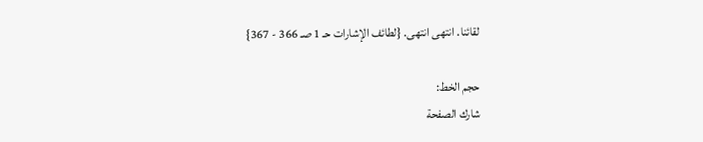لقائنا. انتهى انتهى. {لطائف الإشارات حـ 1 صـ 366 - 367}

حجم الخط:
شارك الصفحة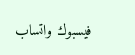فيسبوك واتساب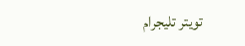تويتر تليجرام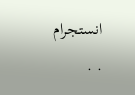انستجرام
. .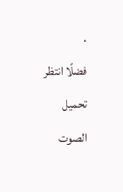.
فضلًا انتظر تحميل الصوت